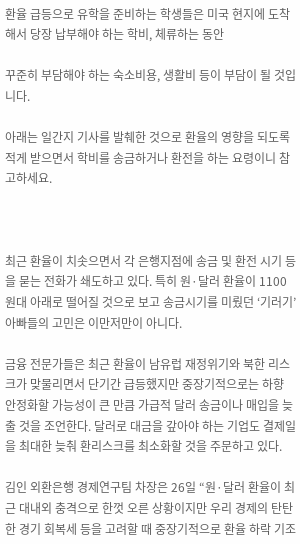환율 급등으로 유학을 준비하는 학생들은 미국 현지에 도착해서 당장 납부해야 하는 학비, 체류하는 동안

꾸준히 부담해야 하는 숙소비용, 생활비 등이 부담이 될 것입니다.

아래는 일간지 기사를 발췌한 것으로 환율의 영향을 되도록 적게 받으면서 학비를 송금하거나 환전을 하는 요령이니 참고하세요.



최근 환율이 치솟으면서 각 은행지점에 송금 및 환전 시기 등을 묻는 전화가 쇄도하고 있다. 특히 원·달러 환율이 1100원대 아래로 떨어질 것으로 보고 송금시기를 미뤘던 ‘기러기’ 아빠들의 고민은 이만저만이 아니다.

금융 전문가들은 최근 환율이 남유럽 재정위기와 북한 리스크가 맞물리면서 단기간 급등했지만 중장기적으로는 하향 안정화할 가능성이 큰 만큼 가급적 달러 송금이나 매입을 늦출 것을 조언한다. 달러로 대금을 갚아야 하는 기업도 결제일을 최대한 늦춰 환리스크를 최소화할 것을 주문하고 있다.

김인 외환은행 경제연구팀 차장은 26일 “원·달러 환율이 최근 대내외 충격으로 한껏 오른 상황이지만 우리 경제의 탄탄한 경기 회복세 등을 고려할 때 중장기적으로 환율 하락 기조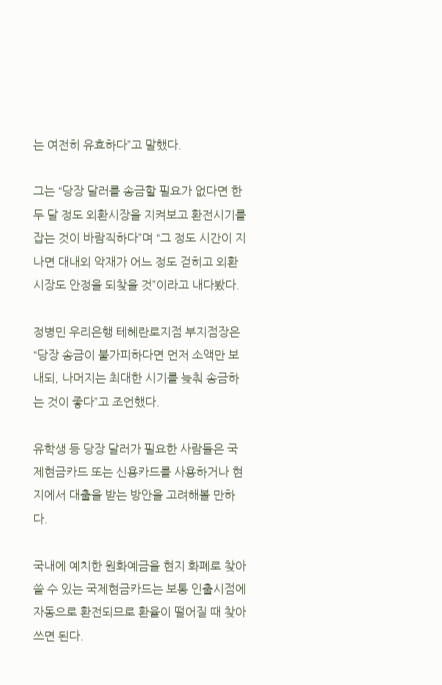는 여전히 유효하다”고 말했다.

그는 “당장 달러를 송금할 필요가 없다면 한두 달 정도 외환시장을 지켜보고 환전시기를 잡는 것이 바람직하다”며 “그 정도 시간이 지나면 대내외 악재가 어느 정도 걷히고 외환시장도 안정을 되찾을 것”이라고 내다봤다.

정병민 우리은행 테헤란로지점 부지점장은 “당장 송금이 불가피하다면 먼저 소액만 보내되, 나머지는 최대한 시기를 늦춰 송금하는 것이 좋다”고 조언했다.

유학생 등 당장 달러가 필요한 사람들은 국제현금카드 또는 신용카드를 사용하거나 현지에서 대출을 받는 방안을 고려해볼 만하다.

국내에 예치한 원화예금을 현지 화폐로 찾아 쓸 수 있는 국제현금카드는 보통 인출시점에 자동으로 환전되므로 환율이 떨어질 때 찾아 쓰면 된다.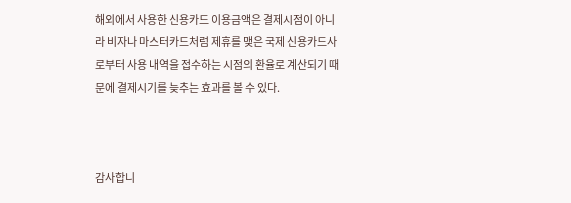해외에서 사용한 신용카드 이용금액은 결제시점이 아니라 비자나 마스터카드처럼 제휴를 맺은 국제 신용카드사로부터 사용 내역을 접수하는 시점의 환율로 계산되기 때문에 결제시기를 늦추는 효과를 볼 수 있다.



감사합니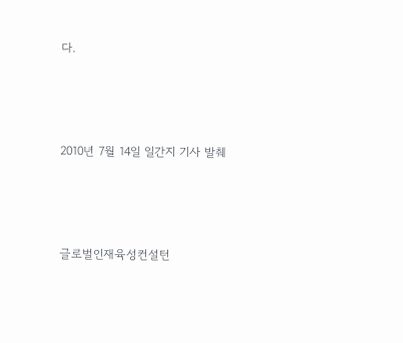다.



2010년 7월 14일 일간지 기사 발췌



글로벌인재육성컨설턴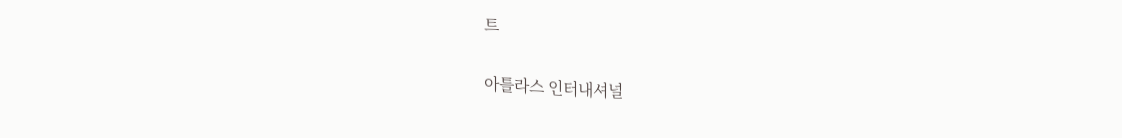트

아틀라스 인터내셔널